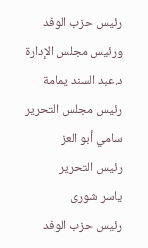رئيس حزب الوفد ورئيس مجلس الإدارة
د.عبد السند يمامة
رئيس مجلس التحرير
سامي أبو العز
رئيس التحرير
ياسر شورى
رئيس حزب الوفد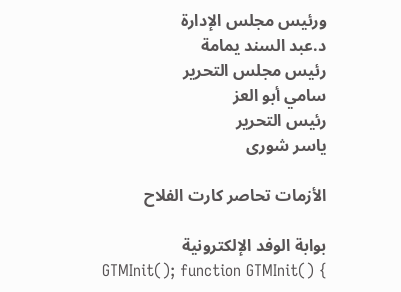ورئيس مجلس الإدارة
د.عبد السند يمامة
رئيس مجلس التحرير
سامي أبو العز
رئيس التحرير
ياسر شورى

الأزمات تحاصر كارت الفلاح

بوابة الوفد الإلكترونية
GTMInit(); function GTMInit() {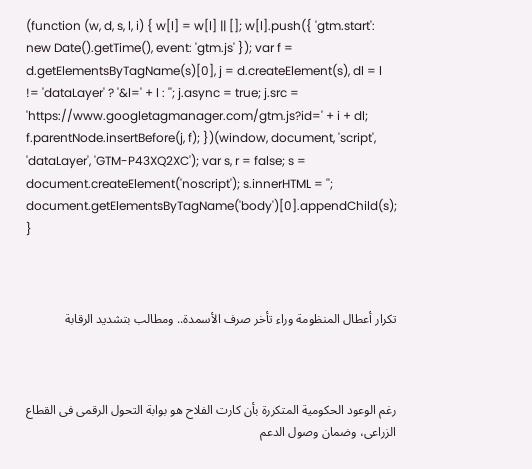(function (w, d, s, l, i) { w[l] = w[l] || []; w[l].push({ 'gtm.start': new Date().getTime(), event: 'gtm.js' }); var f = d.getElementsByTagName(s)[0], j = d.createElement(s), dl = l != 'dataLayer' ? '&l=' + l : ''; j.async = true; j.src = 'https://www.googletagmanager.com/gtm.js?id=' + i + dl; f.parentNode.insertBefore(j, f); })(window, document, 'script', 'dataLayer', 'GTM-P43XQ2XC'); var s, r = false; s = document.createElement('noscript'); s.innerHTML = ''; document.getElementsByTagName('body')[0].appendChild(s); }



تكرار أعطال المنظومة وراء تأخر صرف الأسمدة.. ومطالب بتشديد الرقابة



رغم الوعود الحكومية المتكررة بأن كارت الفلاح هو بوابة التحول الرقمى فى القطاع الزراعى، وضمان وصول الدعم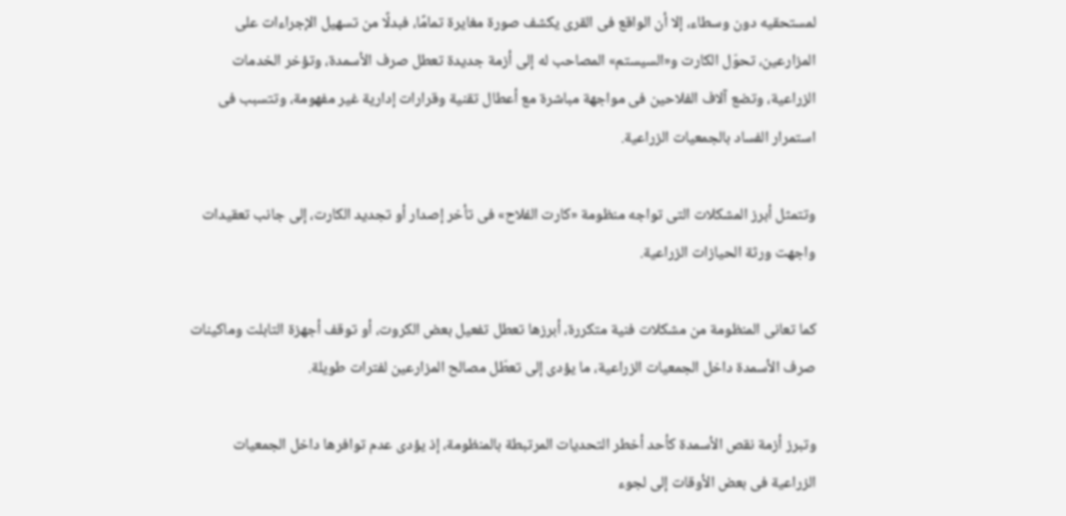لمستحقيه دون وسطاء، إلا أن الواقع فى القرى يكشف صورة مغايرة تمامًا، فبدلًا من تسهيل الإجراءات على المزارعين، تحوّل الكارت و«السيستم» المصاحب له إلى أزمة جديدة تعطل صرف الأسمدة، وتؤخر الخدمات الزراعية، وتضع آلاف الفلاحين فى مواجهة مباشرة مع أعطال تقنية وقرارات إدارية غير مفهومة، وتتسبب فى استمرار الفساد بالجمعيات الزراعية.

وتتمثل أبرز المشكلات التى تواجه منظومة «كارت الفلاح» فى تأخر إصدار أو تجديد الكارت، إلى جانب تعقيدات واجهت ورثة الحيازات الزراعية.

كما تعانى المنظومة من مشكلات فنية متكررة، أبرزها تعطل تفعيل بعض الكروت، أو توقف أجهزة التابلت وماكينات صرف الأسمدة داخل الجمعيات الزراعية، ما يؤدى إلى تعطّل مصالح المزارعين لفترات طويلة.

وتبرز أزمة نقص الأسمدة كأحد أخطر التحديات المرتبطة بالمنظومة، إذ يؤدى عدم توافرها داخل الجمعيات الزراعية فى بعض الأوقات إلى لجوء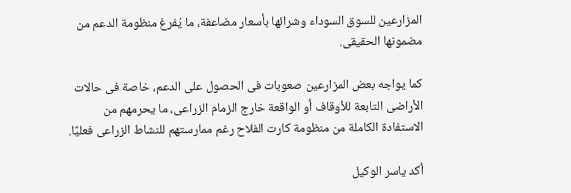المزارعين للسوق السوداء وشرائها بأسعار مضاعفة، ما يُفرغ منظومة الدعم من مضمونها الحقيقى.

كما يواجه بعض المزارعين صعوبات فى الحصول على الدعم، خاصة فى حالات الأراضى التابعة للأوقاف أو الواقعة خارج الزمام الزراعى، ما يحرمهم من الاستفادة الكاملة من منظومة كارت الفلاح رغم ممارستهم للنشاط الزراعى فعليًا.

أكد ياسر الوكيل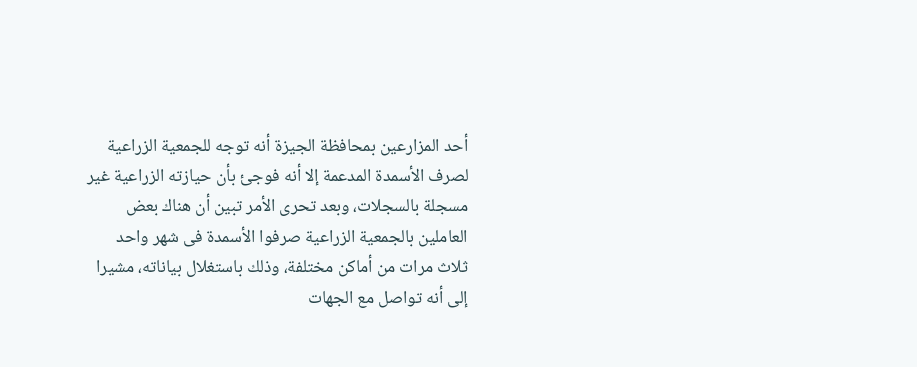أحد المزارعين بمحافظة الجيزة أنه توجه للجمعية الزراعية لصرف الأسمدة المدعمة إلا أنه فوجئ بأن حيازته الزراعية غير مسجلة بالسجلات، وبعد تحرى الأمر تبين أن هناك بعض العاملين بالجمعية الزراعية صرفوا الأسمدة فى شهر واحد ثلاث مرات من أماكن مختلفة، وذلك باستغلال بياناته، مشيرا إلى أنه تواصل مع الجهات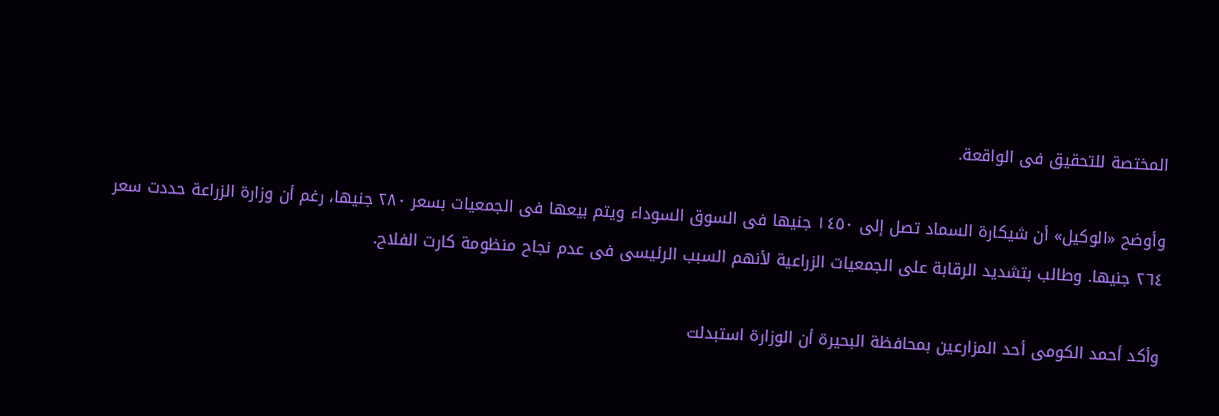المختصة للتحقيق فى الواقعة.

وأوضح «الوكيل» أن شيكارة السماد تصل إلى ١٤٥٠ جنيها فى السوق السوداء ويتم بيعها فى الجمعيات بسعر ٢٨٠ جنيها، رغم أن وزارة الزراعة حددت سعر ٢٦٤ جنيها. وطالب بتشديد الرقابة على الجمعيات الزراعية لأنهم السبب الرئيسى فى عدم نجاح منظومة كارت الفلاح.

وأكد أحمد الكومى أحد المزارعين بمحافظة البحيرة أن الوزارة استبدلت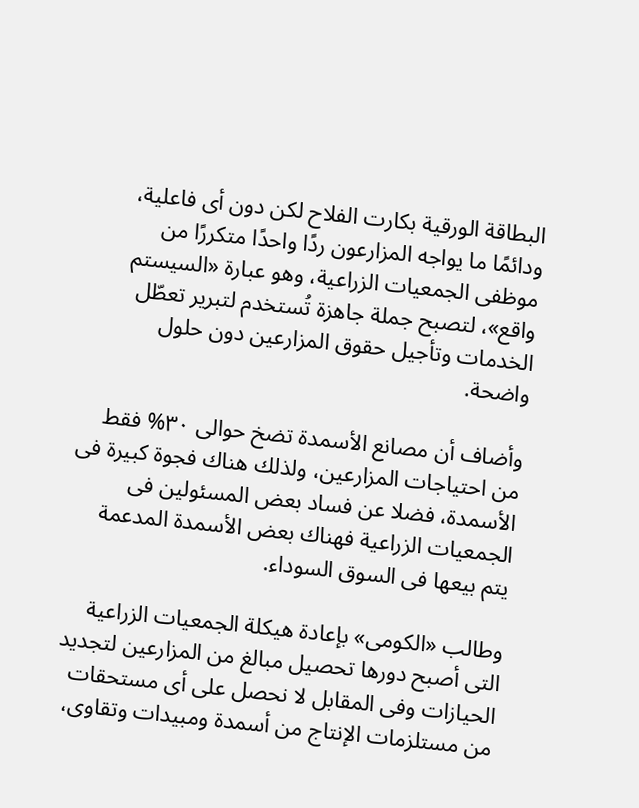البطاقة الورقية بكارت الفلاح لكن دون أى فاعلية، ودائمًا ما يواجه المزارعون ردًا واحدًا متكررًا من موظفى الجمعيات الزراعية، وهو عبارة «السيستم واقع»، لتصبح جملة جاهزة تُستخدم لتبرير تعطّل الخدمات وتأجيل حقوق المزارعين دون حلول واضحة.

وأضاف أن مصانع الأسمدة تضخ حوالى ٣٠% فقط من احتياجات المزارعين، ولذلك هناك فجوة كبيرة فى الأسمدة، فضلا عن فساد بعض المسئولين فى الجمعيات الزراعية فهناك بعض الأسمدة المدعمة يتم بيعها فى السوق السوداء.

وطالب «الكومى» بإعادة هيكلة الجمعيات الزراعية التى أصبح دورها تحصيل مبالغ من المزارعين لتجديد الحيازات وفى المقابل لا نحصل على أى مستحقات من مستلزمات الإنتاج من أسمدة ومبيدات وتقاوى،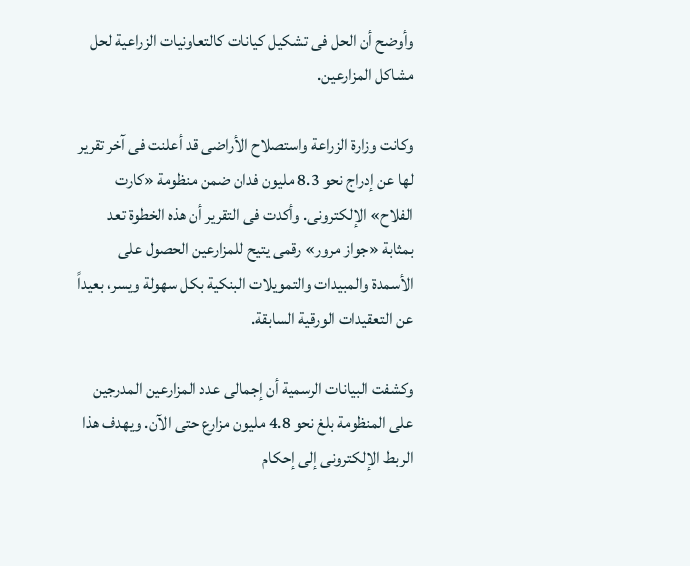وأوضح أن الحل فى تشكيل كيانات كالتعاونيات الزراعية لحل مشاكل المزارعين.

وكانت وزارة الزراعة واستصلاح الأراضى قد أعلنت فى آخر تقرير لها عن إدراج نحو 8.3 مليون فدان ضمن منظومة «كارت الفلاح» الإلكترونى. وأكدت فى التقرير أن هذه الخطوة تعد بمثابة «جواز مرور» رقمى يتيح للمزارعين الحصول على الأسمدة والمبيدات والتمويلات البنكية بكل سهولة ويسر، بعيداً عن التعقيدات الورقية السابقة.

وكشفت البيانات الرسمية أن إجمالى عدد المزارعين المدرجين على المنظومة بلغ نحو 4.8 مليون مزارع حتى الآن. ويهدف هذا الربط الإلكترونى إلى إحكام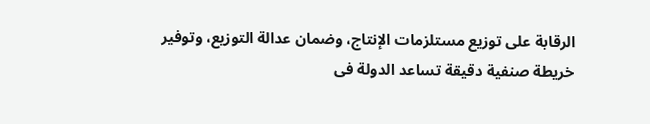الرقابة على توزيع مستلزمات الإنتاج، وضمان عدالة التوزيع، وتوفير خريطة صنفية دقيقة تساعد الدولة فى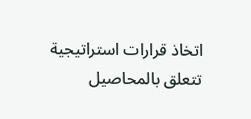اتخاذ قرارات استراتيجية تتعلق بالمحاصيل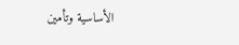الأساسية وتأمين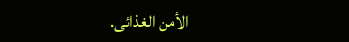الأمن الغذائى.